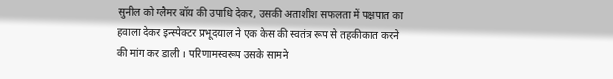सुनील को ग्लैमर बॉय की उपाधि देकर, उसकी अताशीश सफलता में पक्षपात का हवाला देकर इन्स्पेक्टर प्रभूदयाल ने एक केस की स्वतंत्र रूप से तहकीकात करने की मांग कर डाली । परिणामस्वरूप उसके सामने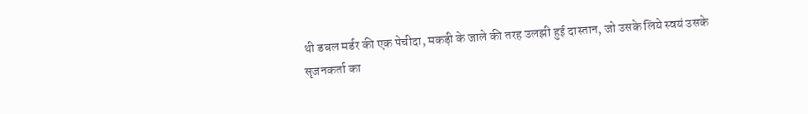थी डबल मर्डर की एक पेचीदा, मकड़ी के जाले की तरह उलझी हुई दास्तान, जो उसके लिये स्वयं उसके सृजनकर्ता का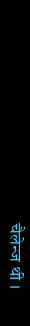चैलेन्ज थी ।